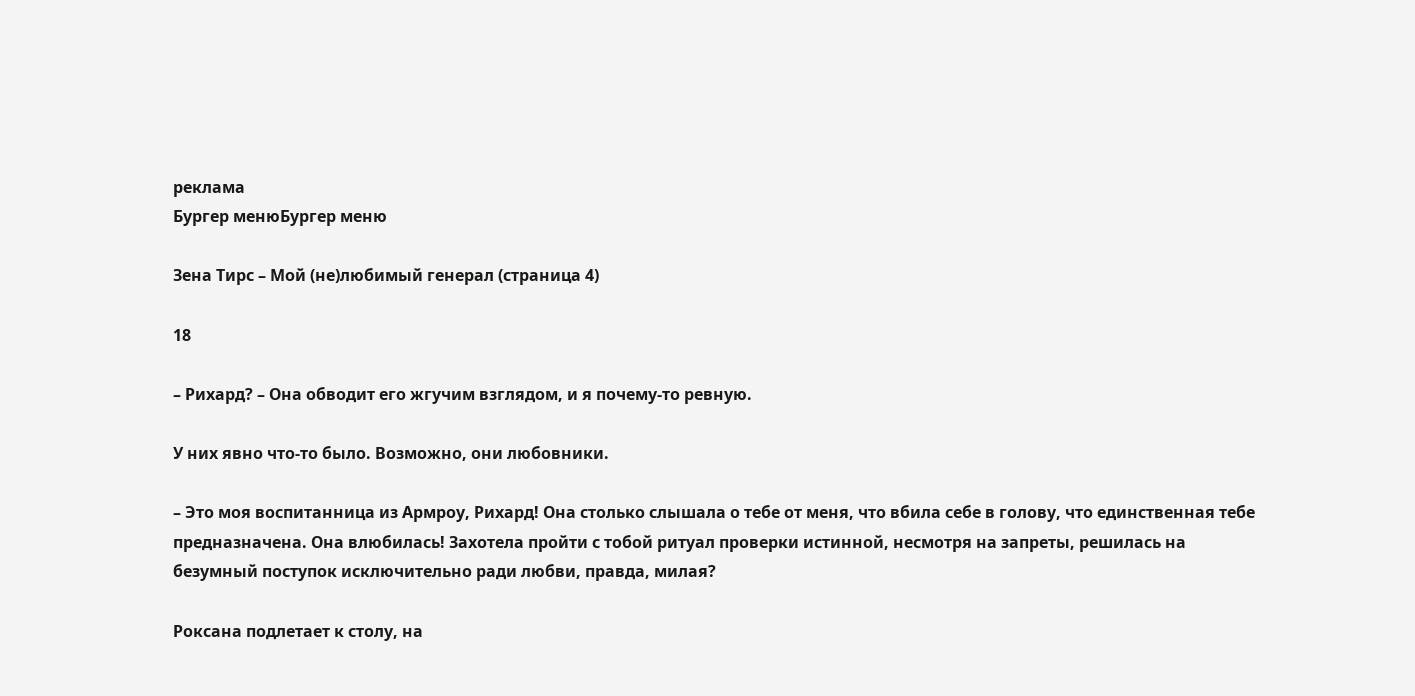реклама
Бургер менюБургер меню

Зена Тирс – Мой (не)любимый генерал (страница 4)

18

– Рихард? – Она обводит его жгучим взглядом, и я почему-то ревную.

У них явно что-то было. Возможно, они любовники.

– Это моя воспитанница из Армроу, Рихард! Она столько слышала о тебе от меня, что вбила себе в голову, что единственная тебе предназначена. Она влюбилась! Захотела пройти с тобой ритуал проверки истинной, несмотря на запреты, решилась на безумный поступок исключительно ради любви, правда, милая?

Роксана подлетает к столу, на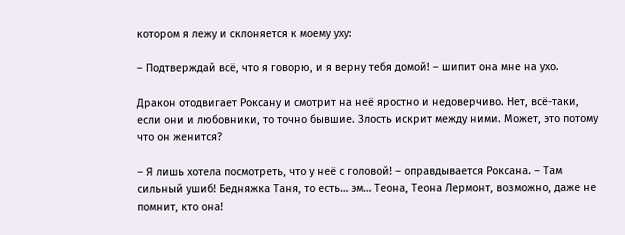котором я лежу и склоняется к моему уху:

– Подтверждай всё, что я говорю, и я верну тебя домой! – шипит она мне на ухо.

Дракон отодвигает Роксану и смотрит на неё яростно и недоверчиво. Нет, всё-таки, если они и любовники, то точно бывшие. Злость искрит между ними. Может, это потому что он женится?

– Я лишь хотела посмотреть, что у неё с головой! – оправдывается Роксана. – Там сильный ушиб! Бедняжка Таня, то есть… эм… Теона, Теона Лермонт, возможно, даже не помнит, кто она!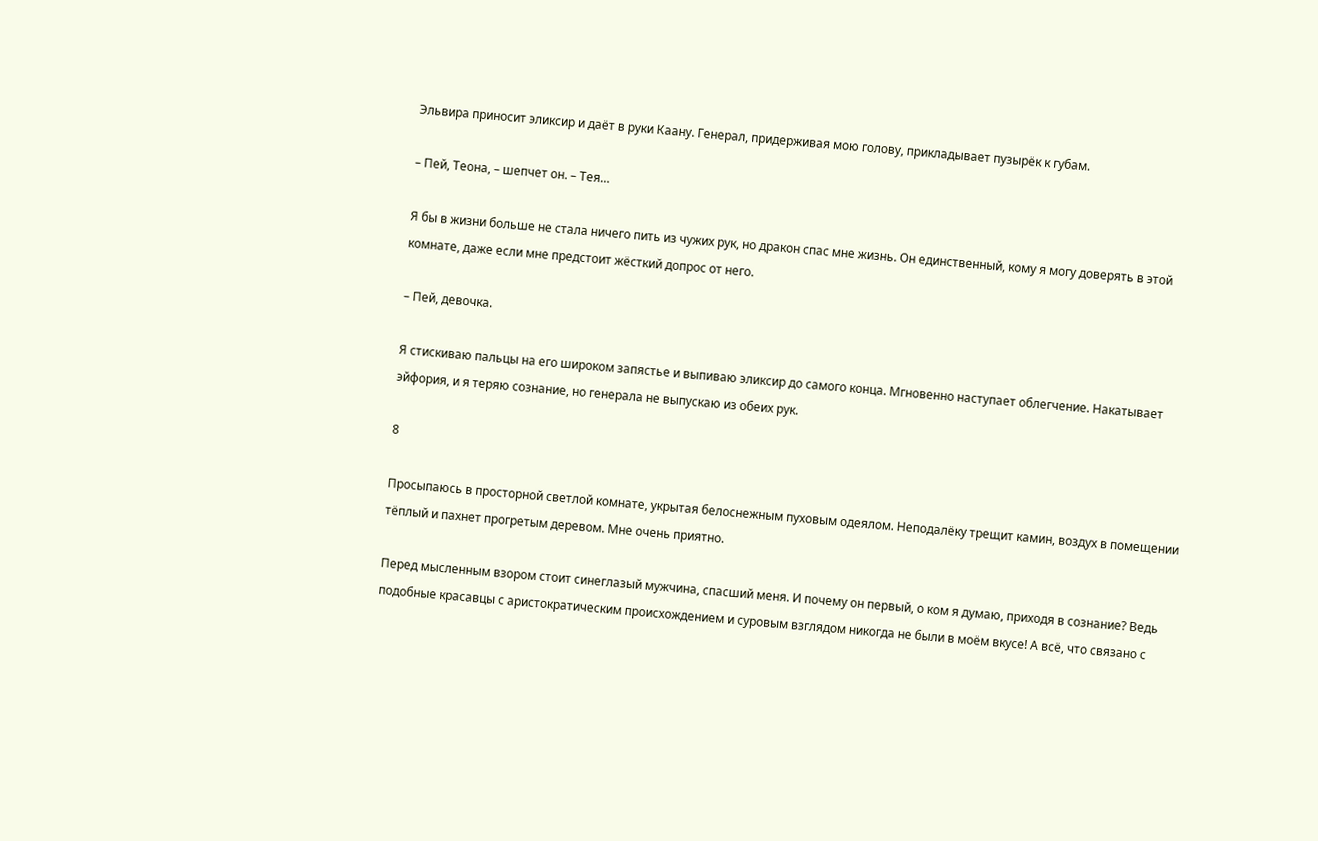Эльвира приносит эликсир и даёт в руки Каану. Генерал, придерживая мою голову, прикладывает пузырёк к губам.

– Пей, Теона, – шепчет он. – Тея…

Я бы в жизни больше не стала ничего пить из чужих рук, но дракон спас мне жизнь. Он единственный, кому я могу доверять в этой комнате, даже если мне предстоит жёсткий допрос от него.

– Пей, девочка.

Я стискиваю пальцы на его широком запястье и выпиваю эликсир до самого конца. Мгновенно наступает облегчение. Накатывает эйфория, и я теряю сознание, но генерала не выпускаю из обеих рук.

8

Просыпаюсь в просторной светлой комнате, укрытая белоснежным пуховым одеялом. Неподалёку трещит камин, воздух в помещении тёплый и пахнет прогретым деревом. Мне очень приятно.

Перед мысленным взором стоит синеглазый мужчина, спасший меня. И почему он первый, о ком я думаю, приходя в сознание? Ведь подобные красавцы с аристократическим происхождением и суровым взглядом никогда не были в моём вкусе! А всё, что связано с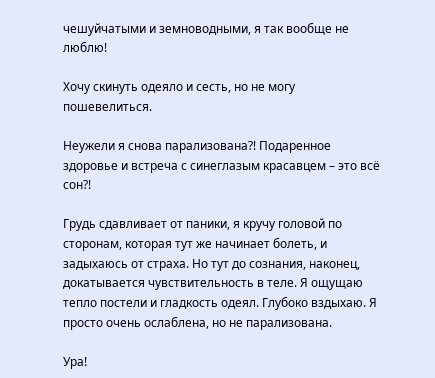чешуйчатыми и земноводными, я так вообще не люблю!

Хочу скинуть одеяло и сесть, но не могу пошевелиться.

Неужели я снова парализована?! Подаренное здоровье и встреча с синеглазым красавцем – это всё сон?!

Грудь сдавливает от паники, я кручу головой по сторонам, которая тут же начинает болеть, и задыхаюсь от страха. Но тут до сознания, наконец, докатывается чувствительность в теле. Я ощущаю тепло постели и гладкость одеял. Глубоко вздыхаю. Я просто очень ослаблена, но не парализована.

Ура!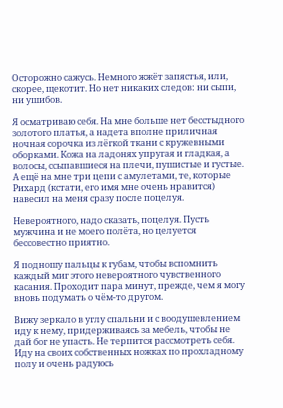Осторожно сажусь. Немного жжёт запястья, или, скорее, щекотит. Но нет никаких следов: ни сыпи, ни ушибов.

Я осматриваю себя. На мне больше нет бесстыдного золотого платья, а надета вполне приличная ночная сорочка из лёгкой ткани с кружевными оборками. Кожа на ладонях упругая и гладкая, а волосы, ссыпавшиеся на плечи, пушистые и густые. А ещё на мне три цепи с амулетами, те, которые Рихард (кстати, его имя мне очень нравится) навесил на меня сразу после поцелуя.

Невероятного, надо сказать, поцелуя. Пусть мужчина и не моего полёта, но целуется бессовестно приятно.

Я подношу пальцы к губам, чтобы вспомнить каждый миг этого невероятного чувственного касания. Проходит пара минут, прежде, чем я могу вновь подумать о чём-то другом.

Вижу зеркало в углу спальни и с воодушевлением иду к нему, придерживаясь за мебель, чтобы не дай бог не упасть. Не терпится рассмотреть себя. Иду на своих собственных ножках по прохладному полу и очень радуюсь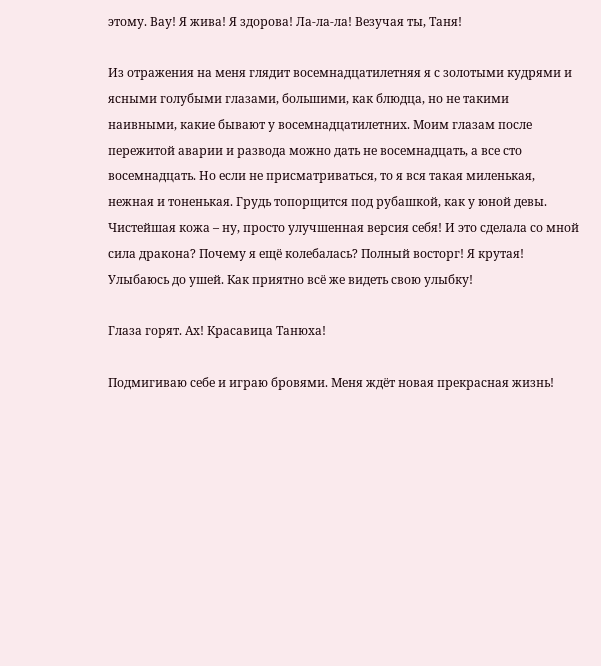этому. Вау! Я жива! Я здорова! Ла-ла-ла! Везучая ты, Таня!

Из отражения на меня глядит восемнадцатилетняя я с золотыми кудрями и ясными голубыми глазами, большими, как блюдца, но не такими наивными, какие бывают у восемнадцатилетних. Моим глазам после пережитой аварии и развода можно дать не восемнадцать, а все сто восемнадцать. Но если не присматриваться, то я вся такая миленькая, нежная и тоненькая. Грудь топорщится под рубашкой, как у юной девы. Чистейшая кожа – ну, просто улучшенная версия себя! И это сделала со мной сила дракона? Почему я ещё колебалась? Полный восторг! Я крутая! Улыбаюсь до ушей. Как приятно всё же видеть свою улыбку!

Глаза горят. Ах! Красавица Танюха!

Подмигиваю себе и играю бровями. Меня ждёт новая прекрасная жизнь!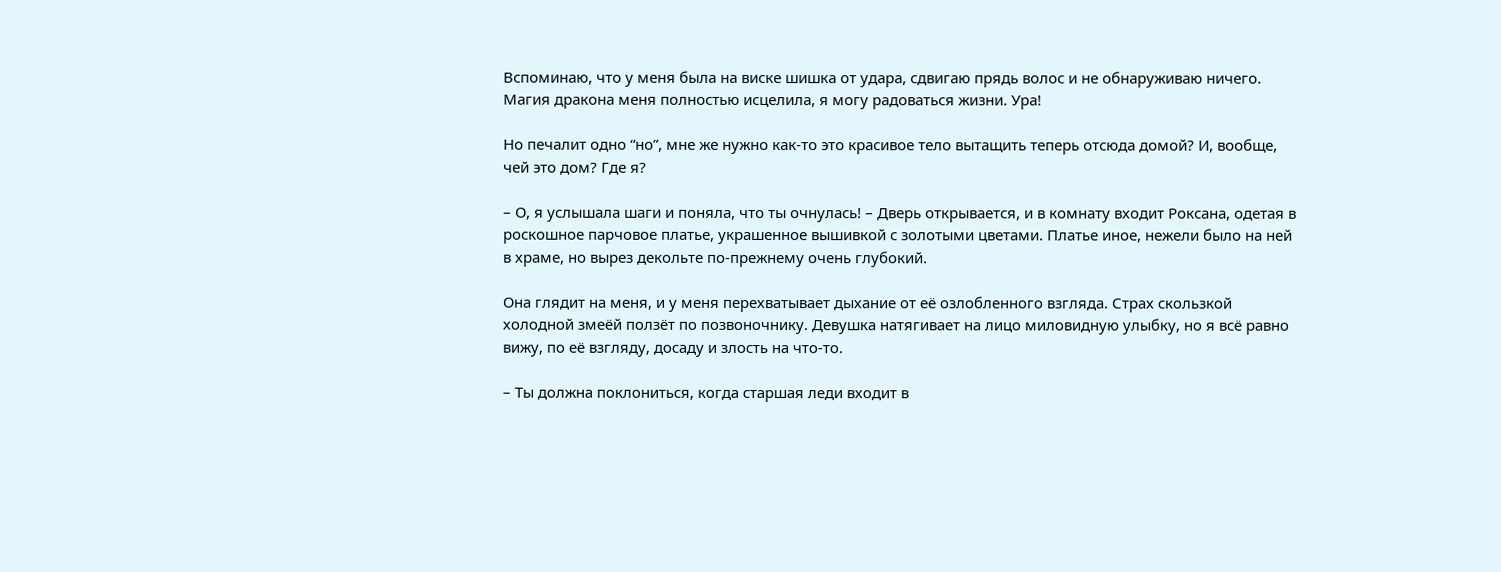Вспоминаю, что у меня была на виске шишка от удара, сдвигаю прядь волос и не обнаруживаю ничего. Магия дракона меня полностью исцелила, я могу радоваться жизни. Ура!

Но печалит одно “но”, мне же нужно как-то это красивое тело вытащить теперь отсюда домой? И, вообще, чей это дом? Где я?

– О, я услышала шаги и поняла, что ты очнулась! – Дверь открывается, и в комнату входит Роксана, одетая в роскошное парчовое платье, украшенное вышивкой с золотыми цветами. Платье иное, нежели было на ней в храме, но вырез декольте по-прежнему очень глубокий.

Она глядит на меня, и у меня перехватывает дыхание от её озлобленного взгляда. Страх скользкой холодной змеёй ползёт по позвоночнику. Девушка натягивает на лицо миловидную улыбку, но я всё равно вижу, по её взгляду, досаду и злость на что-то.

– Ты должна поклониться, когда старшая леди входит в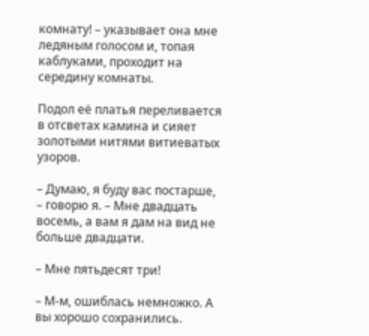комнату! – указывает она мне ледяным голосом и, топая каблуками, проходит на середину комнаты.

Подол её платья переливается в отсветах камина и сияет золотыми нитями витиеватых узоров.

– Думаю, я буду вас постарше, – говорю я. – Мне двадцать восемь, а вам я дам на вид не больше двадцати.

– Мне пятьдесят три!

– М-м, ошиблась немножко. А вы хорошо сохранились.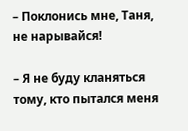– Поклонись мне, Таня, не нарывайся!

– Я не буду кланяться тому, кто пытался меня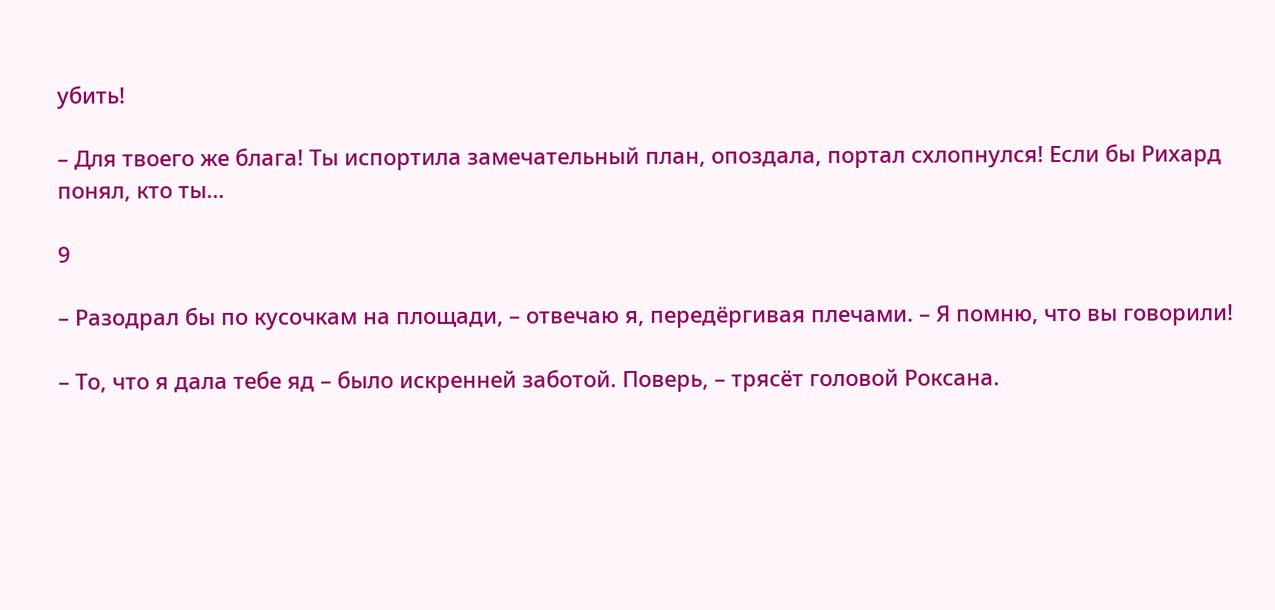убить!

– Для твоего же блага! Ты испортила замечательный план, опоздала, портал схлопнулся! Если бы Рихард понял, кто ты…

9

– Разодрал бы по кусочкам на площади, – отвечаю я, передёргивая плечами. – Я помню, что вы говорили!

– То, что я дала тебе яд – было искренней заботой. Поверь, – трясёт головой Роксана.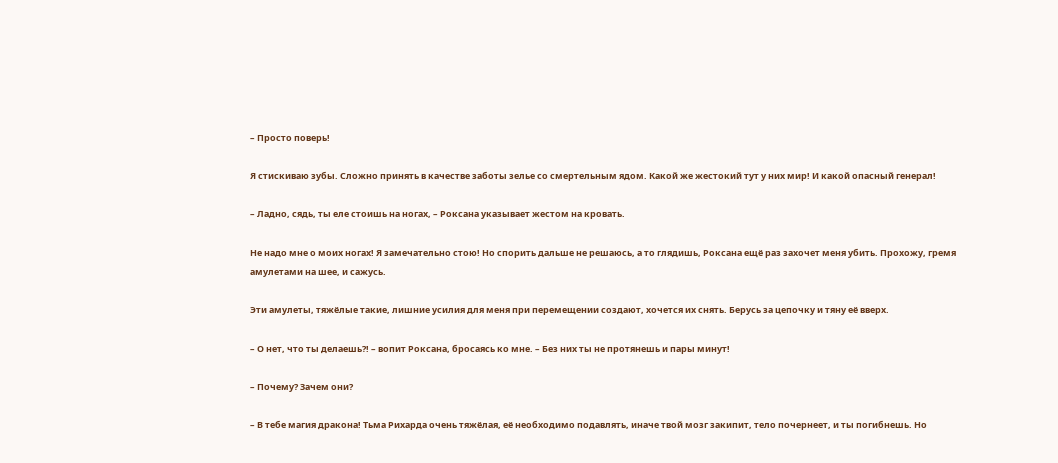– Просто поверь!

Я стискиваю зубы. Сложно принять в качестве заботы зелье со смертельным ядом. Какой же жестокий тут у них мир! И какой опасный генерал!

– Ладно, сядь, ты еле стоишь на ногах, – Роксана указывает жестом на кровать.

Не надо мне о моих ногах! Я замечательно стою! Но спорить дальше не решаюсь, а то глядишь, Роксана ещё раз захочет меня убить. Прохожу, гремя амулетами на шее, и сажусь.

Эти амулеты, тяжёлые такие, лишние усилия для меня при перемещении создают, хочется их снять. Берусь за цепочку и тяну её вверх.

– О нет, что ты делаешь?! – вопит Роксана, бросаясь ко мне. – Без них ты не протянешь и пары минут!

– Почему? Зачем они?

– В тебе магия дракона! Тьма Рихарда очень тяжёлая, её необходимо подавлять, иначе твой мозг закипит, тело почернеет, и ты погибнешь. Но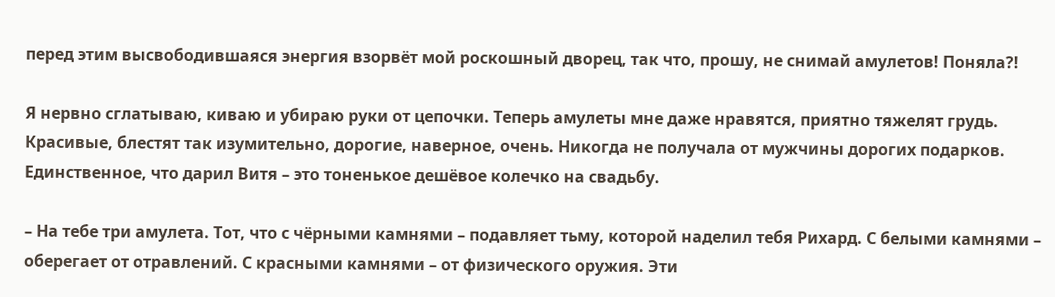перед этим высвободившаяся энергия взорвёт мой роскошный дворец, так что, прошу, не снимай амулетов! Поняла?!

Я нервно сглатываю, киваю и убираю руки от цепочки. Теперь амулеты мне даже нравятся, приятно тяжелят грудь. Красивые, блестят так изумительно, дорогие, наверное, очень. Никогда не получала от мужчины дорогих подарков. Единственное, что дарил Витя – это тоненькое дешёвое колечко на свадьбу.

– На тебе три амулета. Тот, что с чёрными камнями – подавляет тьму, которой наделил тебя Рихард. С белыми камнями – оберегает от отравлений. С красными камнями – от физического оружия. Эти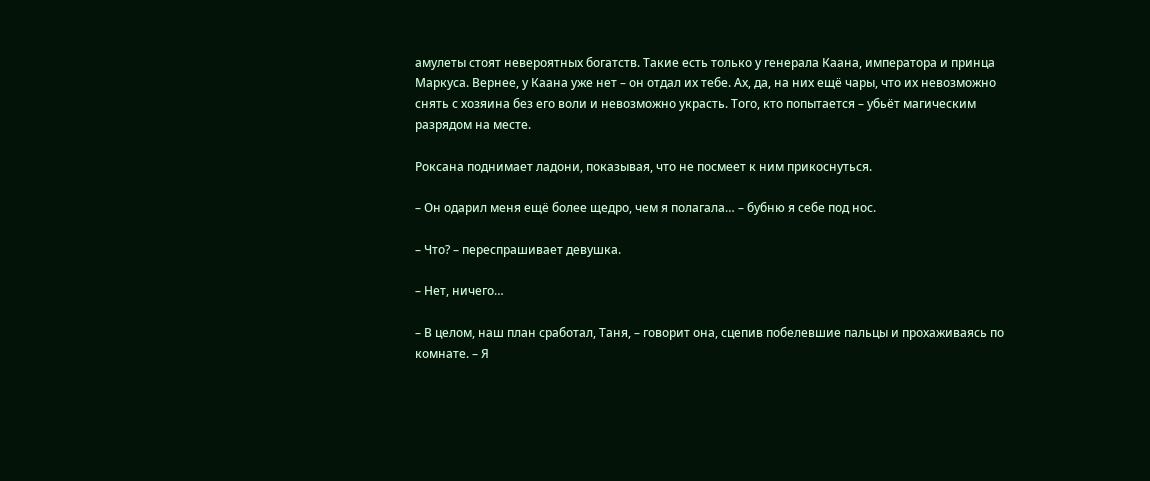амулеты стоят невероятных богатств. Такие есть только у генерала Каана, императора и принца Маркуса. Вернее, у Каана уже нет – он отдал их тебе. Ах, да, на них ещё чары, что их невозможно снять с хозяина без его воли и невозможно украсть. Того, кто попытается – убьёт магическим разрядом на месте.

Роксана поднимает ладони, показывая, что не посмеет к ним прикоснуться.

– Он одарил меня ещё более щедро, чем я полагала… – бубню я себе под нос.

– Что? – переспрашивает девушка.

– Нет, ничего…

– В целом, наш план сработал, Таня, – говорит она, сцепив побелевшие пальцы и прохаживаясь по комнате. – Я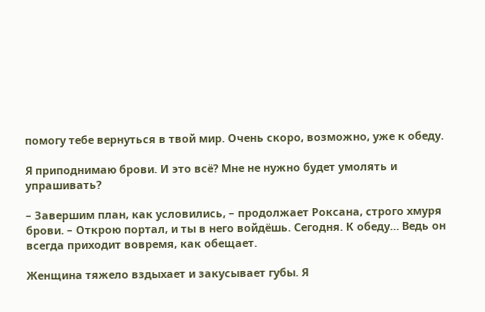помогу тебе вернуться в твой мир. Очень скоро, возможно, уже к обеду.

Я приподнимаю брови. И это всё? Мне не нужно будет умолять и упрашивать?

– Завершим план, как условились, – продолжает Роксана, строго хмуря брови. – Открою портал, и ты в него войдёшь. Сегодня. К обеду… Ведь он всегда приходит вовремя, как обещает.

Женщина тяжело вздыхает и закусывает губы. Я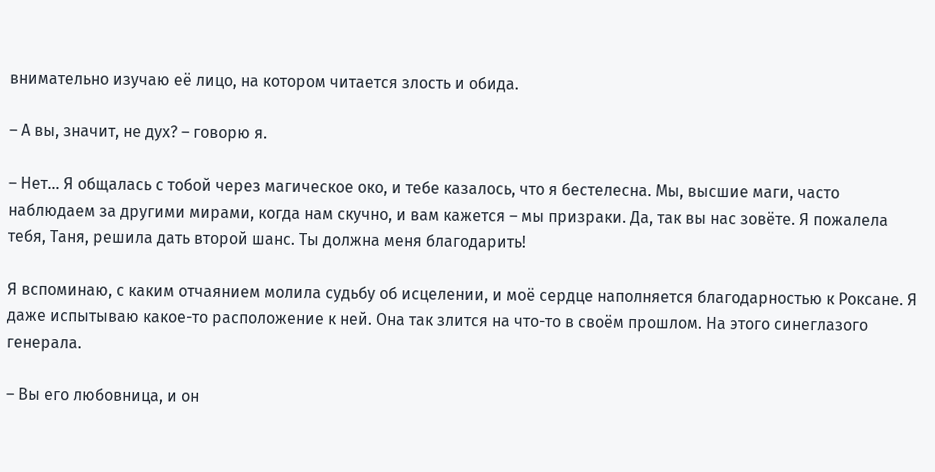внимательно изучаю её лицо, на котором читается злость и обида.

– А вы, значит, не дух? – говорю я.

– Нет… Я общалась с тобой через магическое око, и тебе казалось, что я бестелесна. Мы, высшие маги, часто наблюдаем за другими мирами, когда нам скучно, и вам кажется – мы призраки. Да, так вы нас зовёте. Я пожалела тебя, Таня, решила дать второй шанс. Ты должна меня благодарить!

Я вспоминаю, с каким отчаянием молила судьбу об исцелении, и моё сердце наполняется благодарностью к Роксане. Я даже испытываю какое-то расположение к ней. Она так злится на что-то в своём прошлом. На этого синеглазого генерала.

– Вы его любовница, и он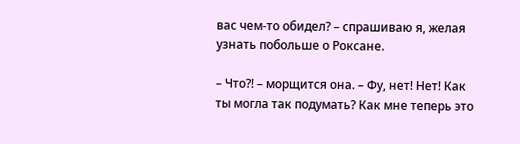вас чем-то обидел? – спрашиваю я, желая узнать побольше о Роксане.

– Что?! – морщится она. – Фу, нет! Нет! Как ты могла так подумать? Как мне теперь это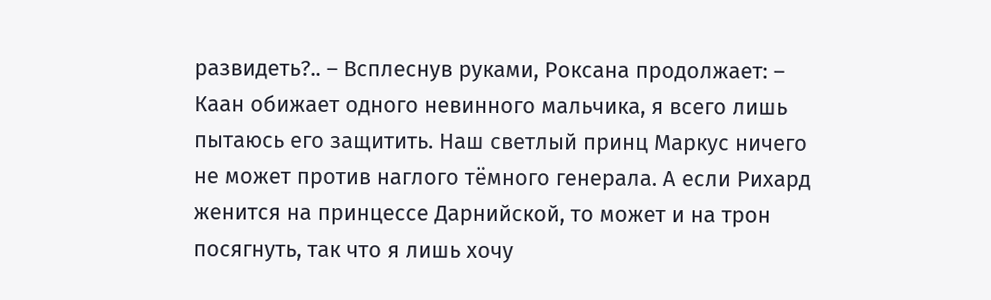развидеть?.. – Всплеснув руками, Роксана продолжает: – Каан обижает одного невинного мальчика, я всего лишь пытаюсь его защитить. Наш светлый принц Маркус ничего не может против наглого тёмного генерала. А если Рихард женится на принцессе Дарнийской, то может и на трон посягнуть, так что я лишь хочу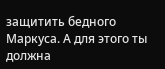защитить бедного Маркуса. А для этого ты должна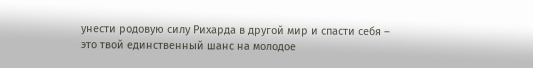унести родовую силу Рихарда в другой мир и спасти себя – это твой единственный шанс на молодое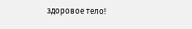здоровое тело!